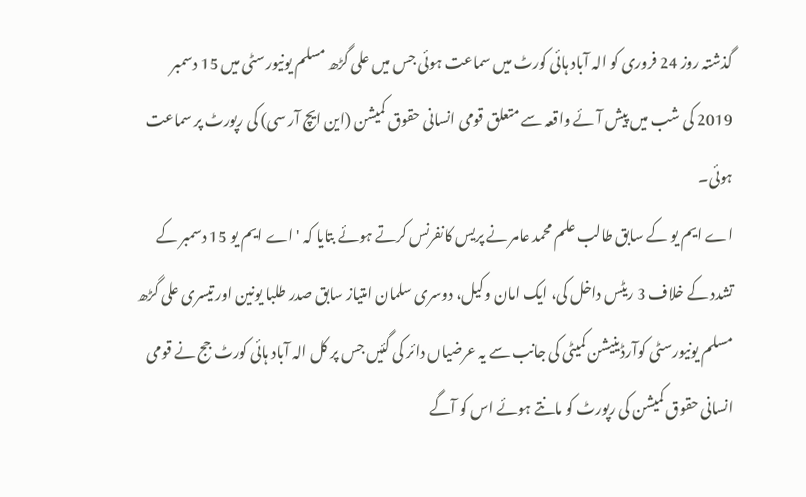گذشتہ روز 24 فروری کو الہ آباد ہائی کورٹ میں سماعت ہوئی جس میں علی گڑھ مسلم یونیورسٹی میں 15 دسمبر 2019 کی شب میں پیش آئے واقعہ سے متعلق قومی انسانی حقوق کمیشن (این ایچ آر سی) کی رپورٹ پر سماعت ہوئی۔
اے ایم یو کے سابق طالب علم محمد عامر نے پریس کانفرنس کرتے ہوئے بتایا کہ 'اے ایم یو 15 دسمبر کے تشدد کے خلاف 3 ریٹس داخل کی، ایک امان وکیل، دوسری سلمان امتیاز سابق صدر طلبا یونین اور تیسری علی گڑھ مسلم یونیورسٹی کوآرڈینیشن کمیٹی کی جانب سے یہ عرضیاں دائر کی گئیں جس پر کل الہ آباد ہائی کورٹ جج نے قومی انسانی حقوق کمیشن کی رپورٹ کو مانتے ہوئے اس کو آگے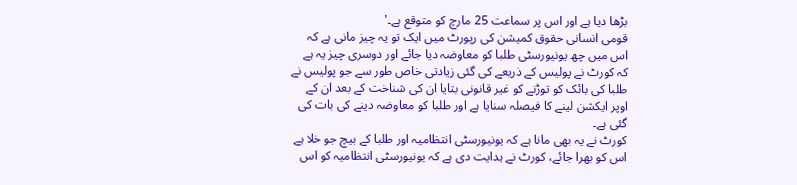بڑھا دیا ہے اور اس پر سماعت 25 مارچ کو متوقع ہے۔'
قومی انسانی حقوق کمیشن کی رپورٹ میں ایک تو یہ چیز مانی ہے کہ اس میں چھ یونیورسٹی طلبا کو معاوضہ دیا جائے اور دوسری چیز یہ ہے کہ کورٹ نے پولیس کے ذریعے کی گئی زیادتی خاص طور سے جو پولیس نے طلبا کی بائک کو توڑنے کو غیر قانونی بتایا ان کی شناخت کے بعد ان کے اوپر ایکشن لینے کا فیصلہ سنایا ہے اور طلبا کو معاوضہ دینے کی بات کی گئی ہے۔
کورٹ نے یہ بھی مانا ہے کہ یونیورسٹی انتظامیہ اور طلبا کے بیچ جو خلا ہے اس کو بھرا جائے، کورٹ نے ہدایت دی ہے کہ یونیورسٹی انتظامیہ کو اس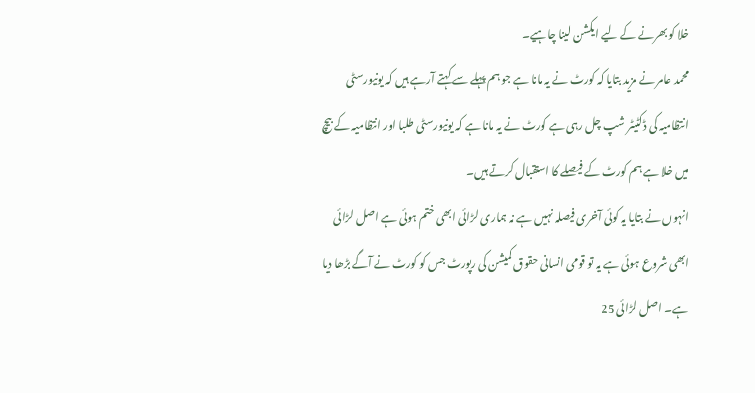خلا کو بھرنے کے لیے ایکشن لینا چاہیے۔
محمد عامر نے مزید بتایا کہ کورٹ نے یہ مانا ہے جو ہم پہلے سے کہتے آرہے ہیں کہ یونیورسٹی انتظامیہ کی ڈکٹیٹر شپ چل رہی ہے کورٹ نے یہ مانا ہے کہ یونیورسٹی طلبا اور انتظامیہ کے بیچ میں خلا ہے ہم کورٹ کے فیصلے کا استقبال کرتے ہیں۔
انہوں نے بتایا یہ کوئی آخری فیصلہ نہیں ہے نہ ہماری لڑائی ابھی ختم ہوئی ہے اصل لڑائی ابھی شروع ہوئی ہے یہ تو قومی انسانی حقوق کمیشن کی رپورٹ جس کو کورٹ نے آگے بڑھا دیا ہے۔ اصل لڑائی 25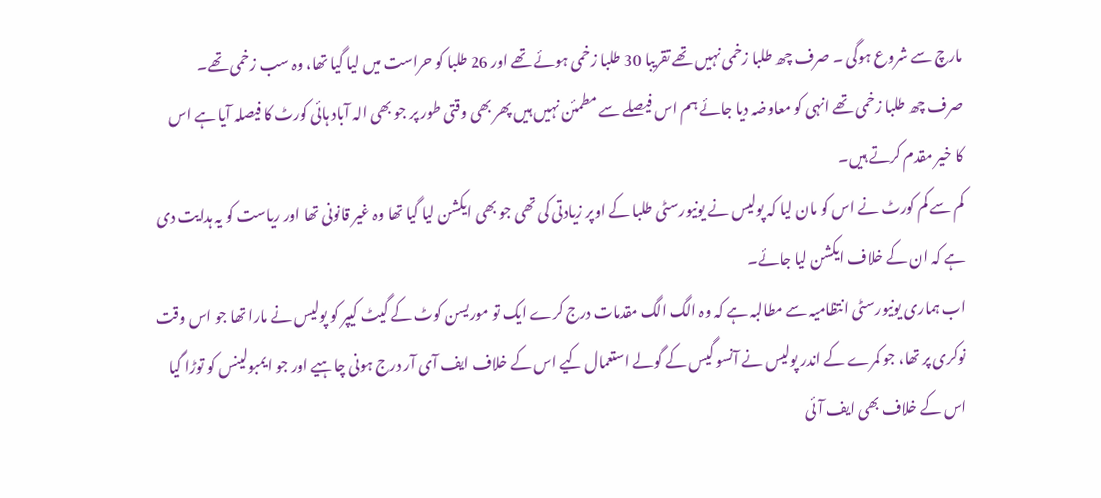مارچ سے شروع ہوگی ۔ صرف چھ طلبا زخمی نہیں تھے تقریبا 30 طلبا زخمی ہوئے تھے اور 26 طلبا کو حراست میں لیا گیا تھا، وہ سب زخمی تھے۔
صرف چھ طلبا زخمی تھے انہی کو معاوضہ دیا جائے ہم اس فیصلے سے مطمئن نہیں ہیں پھر بھی وقتی طور پر جو بھی الہ آباد ہائی کورٹ کا فیصلہ آیا ہے اس کا خیر مقدم کرتے ہیں۔
کم سے کم کورٹ نے اس کو مان لیا کہ پولیس نے یونیورسٹی طلبا کے اوپر زیادتی کی تھی جو بھی ایکشن لیا گیا تھا وہ غیر قانونی تھا اور ریاست کو یہ ہدایت دی ہے کہ ان کے خلاف ایکشن لیا جائے۔
اب ہماری یونیورسٹی انتظامیہ سے مطالبہ ہے کہ وہ الگ الگ مقدمات درج کرے ایک تو موریسن کوٹ کے گیٹ کیپر کو پولیس نے مارا تھا جو اس وقت نوکری پر تھا، جو کمرے کے اندر پولیس نے آنسو گیس کے گولے استعمال کیے اس کے خلاف ایف آی آر درج ہونی چاہیے اور جو ایمبولینس کو توڑا گیا اس کے خلاف بھی ایف آئی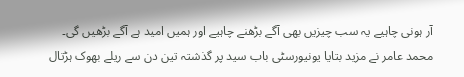آر ہونی چاہیے یہ سب چیزیں بھی آگے بڑھنے چاہیے اور ہمیں امید ہے آگے بڑھیں گی۔
محمد عامر نے مزید بتایا یونیورسٹی باب سید پر گذشتہ تین دن سے ریلے بھوک ہڑتال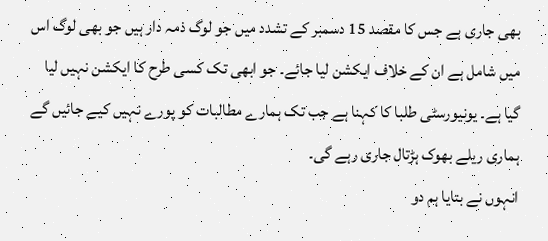بھی جاری ہے جس کا مقصد 15 دسمبر کے تشدد میں جو لوگ ذمہ دار ہیں جو بھی لوگ اس میں شامل ہے ان کے خلاف ایکشن لیا جائے۔ جو ابھی تک کسی طرح کا ایکشن نہیں لیا گیا ہے۔ یونیورسٹی طلبا کا کہنا ہے جب تک ہمارے مطالبات کو پورے نہیں کیے جائیں گے ہماری ریلے بھوک ہڑتال جاری رہے گی۔
انہوں نے بتایا ہم دو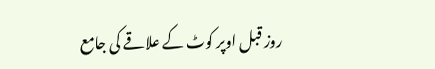روز قبل اوپر کوٹ کے علاقے کی جامع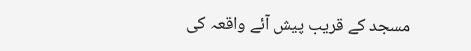مسجد کے قریب پیش آئے واقعہ کی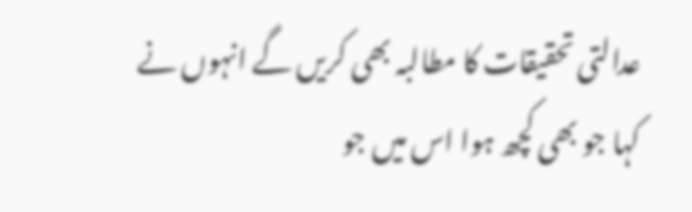عدالتی تحقیقات کا مطالبہ بھی کریں گے انہوں نے کہا جو بھی کچھ ہوا اس میں جو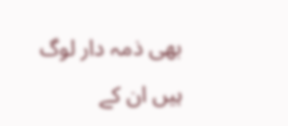بھی ذمہ دار لوگ ہیں ان کے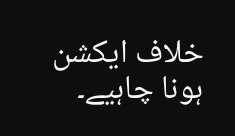خلاف ایکشن ہونا چاہیے۔